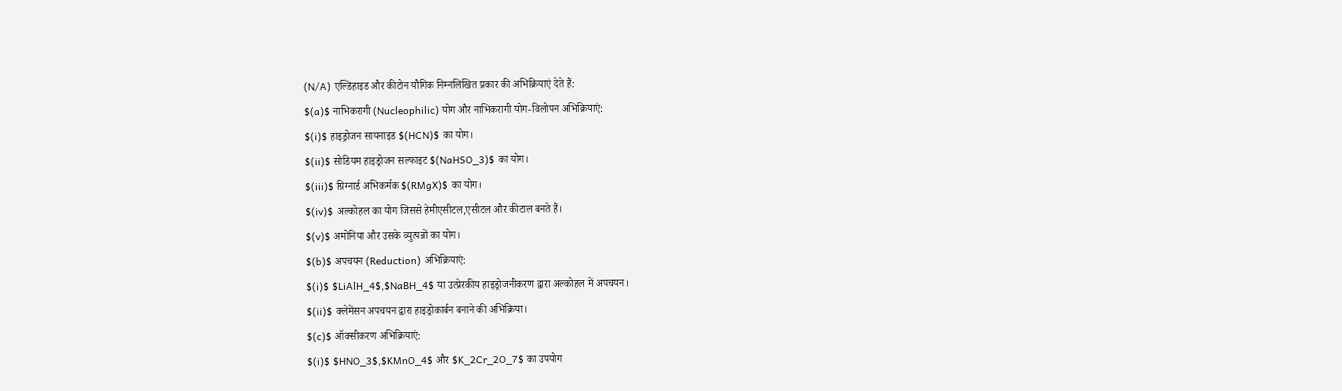(N/A) एल्डिहाइड और कीटोन यौगिक निम्नलिखित प्रकार की अभिक्रियाएं देते हैं:
$(a)$ नाभिकरागी (Nucleophilic) योग और नाभिकरागी योग-विलोपन अभिक्रियाएं:
$(i)$ हाइड्रोजन सायनाइड $(HCN)$ का योग।
$(ii)$ सोडियम हाइड्रोजन सल्फाइट $(NaHSO_3)$ का योग।
$(iii)$ ग्रिग्नार्ड अभिकर्मक $(RMgX)$ का योग।
$(iv)$ अल्कोहल का योग जिससे हेमीएसीटल,एसीटल और कीटाल बनते हैं।
$(v)$ अमोनिया और उसके व्युत्पन्नों का योग।
$(b)$ अपचयन (Reduction) अभिक्रियाएं:
$(i)$ $LiAlH_4$,$NaBH_4$ या उत्प्रेरकीय हाइड्रोजनीकरण द्वारा अल्कोहल में अपचयन।
$(ii)$ क्लेमेंसन अपचयन द्वारा हाइड्रोकार्बन बनाने की अभिक्रिया।
$(c)$ ऑक्सीकरण अभिक्रियाएं:
$(i)$ $HNO_3$,$KMnO_4$ और $K_2Cr_2O_7$ का उपयोग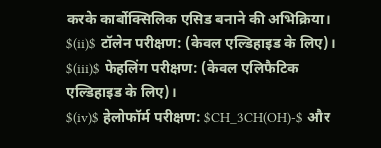करके कार्बोक्सिलिक एसिड बनाने की अभिक्रिया।
$(ii)$ टॉलेन परीक्षण: (केवल एल्डिहाइड के लिए)।
$(iii)$ फेहलिंग परीक्षण: (केवल एलिफैटिक एल्डिहाइड के लिए)।
$(iv)$ हेलोफॉर्म परीक्षण: $CH_3CH(OH)-$ और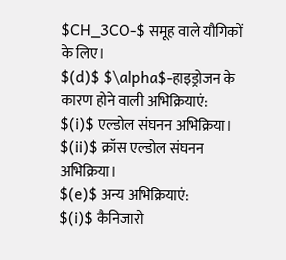$CH_3CO-$ समूह वाले यौगिकों के लिए।
$(d)$ $\alpha$-हाइड्रोजन के कारण होने वाली अभिक्रियाएं:
$(i)$ एल्डोल संघनन अभिक्रिया।
$(ii)$ क्रॉस एल्डोल संघनन अभिक्रिया।
$(e)$ अन्य अभिक्रियाएं:
$(i)$ कैनिजारो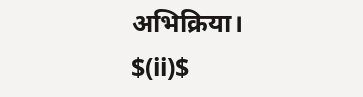अभिक्रिया।
$(ii)$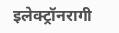इलेक्ट्रॉनरागी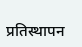प्रतिस्थापन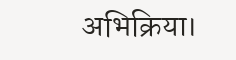अभिक्रिया।